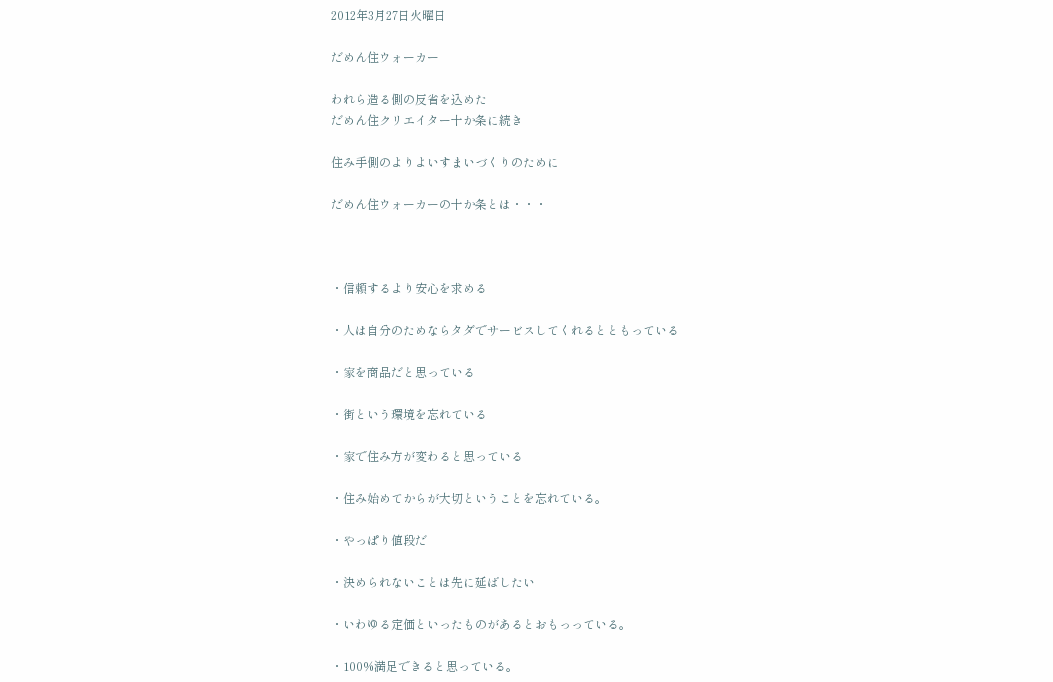2012年3月27日火曜日

だめん住ウォーカー

われら造る側の反省を込めた
だめん住クリエイター十か条に続き

住み手側のよりよいすまいづくりのために

だめん住ウォーカーの十か条とは・・・



・信頼するより安心を求める

・人は自分のためならタダでサービスしてくれるとともっている

・家を商品だと思っている

・街という環境を忘れている

・家で住み方が変わると思っている

・住み始めてからが大切ということを忘れている。

・やっぱり値段だ

・決められないことは先に延ばしたい

・いわゆる定価といったものがあるとおもっっている。

・100%満足できると思っている。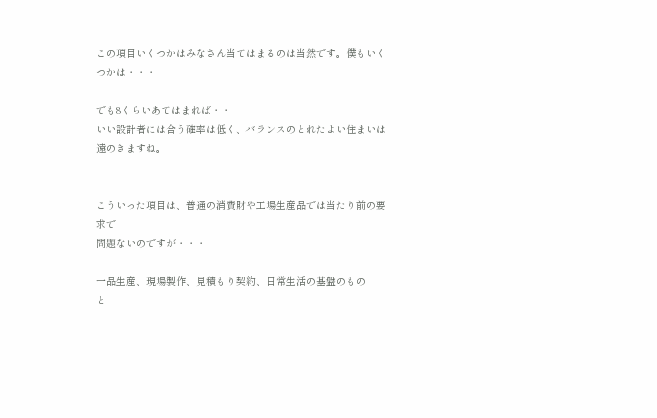この項目いくつかはみなさん当てはまるのは当然です。僕もいくつかは・・・

でも8くらいあてはまれば・・
いい設計者には合う確率は低く、バランスのとれたよい住まいは遠のきますね。


こういった項目は、普通の消費財や工場生産品では当たり前の要求で
問題ないのですが・・・

一品生産、現場製作、見積もり契約、日常生活の基盤のもの
と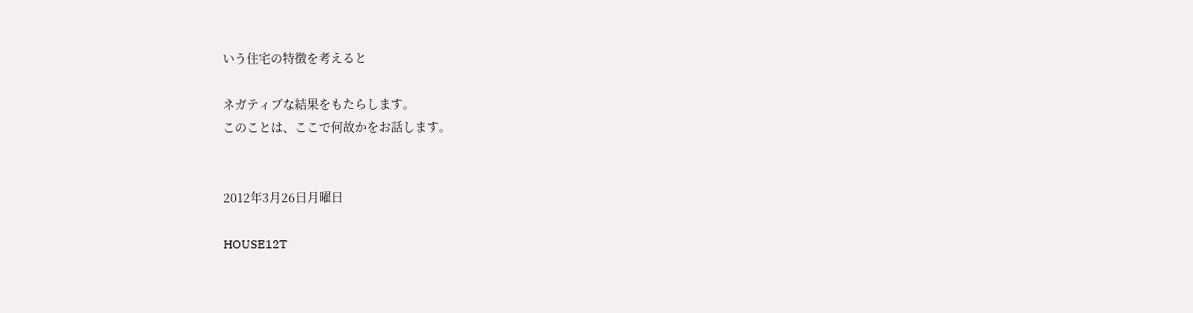いう住宅の特徴を考えると

ネガティブな結果をもたらします。
このことは、ここで何故かをお話します。


2012年3月26日月曜日

HOUSE12T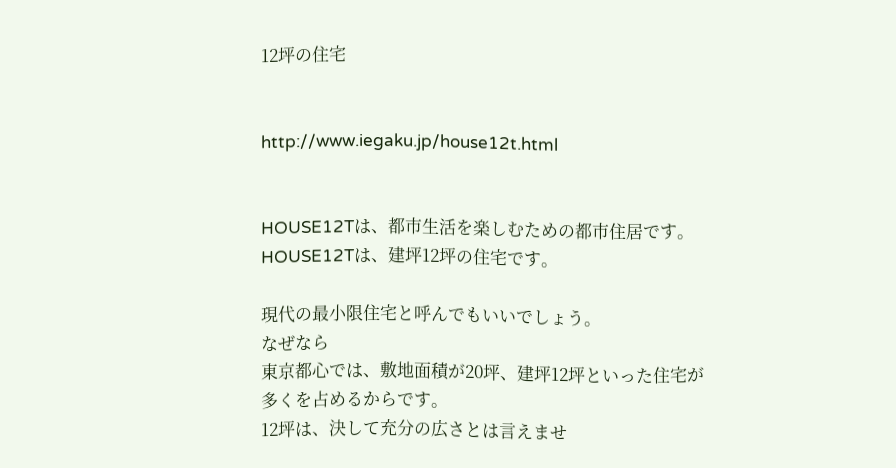12坪の住宅


http://www.iegaku.jp/house12t.html


HOUSE12Tは、都市生活を楽しむための都市住居です。
HOUSE12Tは、建坪12坪の住宅です。

現代の最小限住宅と呼んでもいいでしょう。
なぜなら
東京都心では、敷地面積が20坪、建坪12坪といった住宅が
多くを占めるからです。
12坪は、決して充分の広さとは言えませ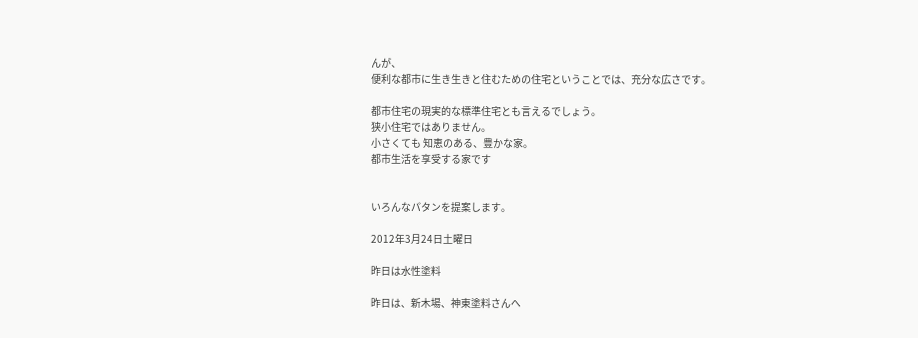んが、
便利な都市に生き生きと住むための住宅ということでは、充分な広さです。

都市住宅の現実的な標準住宅とも言えるでしょう。
狭小住宅ではありません。
小さくても 知恵のある、豊かな家。
都市生活を享受する家です


いろんなパタンを提案します。

2012年3月24日土曜日

昨日は水性塗料

昨日は、新木場、神東塗料さんへ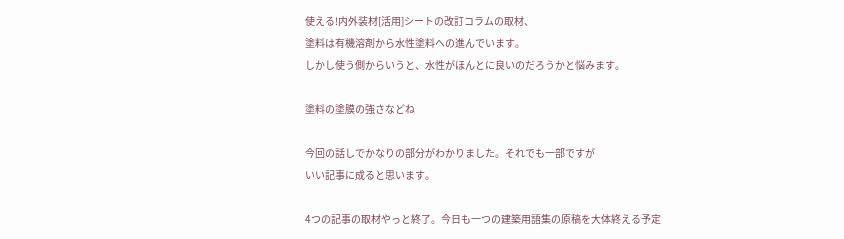使える!内外装材[活用]シートの改訂コラムの取材、
塗料は有機溶剤から水性塗料への進んでいます。
しかし使う側からいうと、水性がほんとに良いのだろうかと悩みます。

塗料の塗膜の強さなどね

今回の話しでかなりの部分がわかりました。それでも一部ですが
いい記事に成ると思います。

4つの記事の取材やっと終了。今日も一つの建築用語集の原稿を大体終える予定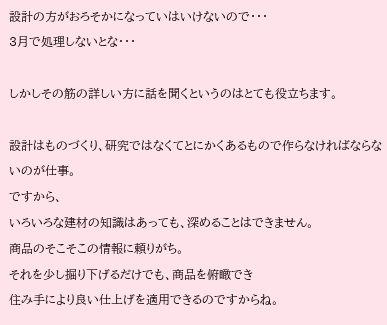設計の方がおろそかになっていはいけないので・・・
3月で処理しないとな・・・

しかしその筋の詳しい方に話を聞くというのはとても役立ちます。

設計はものづくり、研究ではなくてとにかくあるもので作らなければならないのが仕事。
ですから、
いろいろな建材の知識はあっても、深めることはできません。
商品のそこそこの情報に頼りがち。
それを少し掘り下げるだけでも、商品を俯瞰でき
住み手により良い仕上げを適用できるのですからね。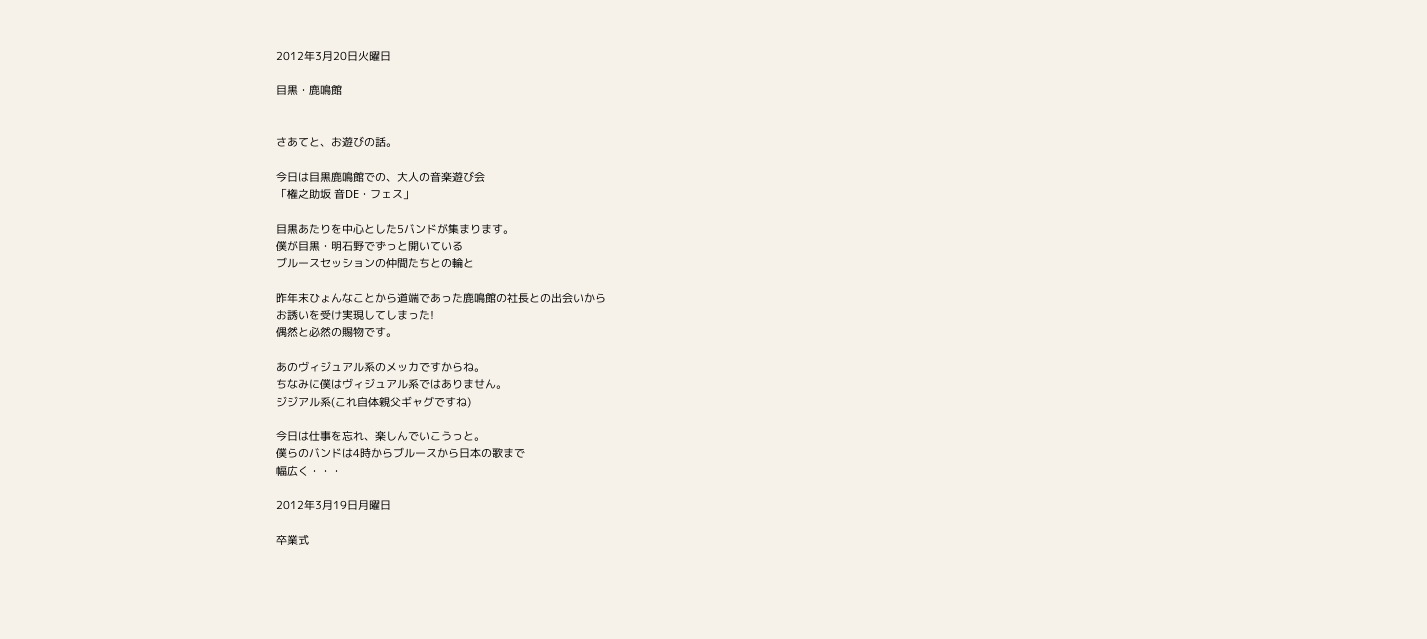2012年3月20日火曜日

目黒・鹿鳴館


さあてと、お遊びの話。

今日は目黒鹿鳴館での、大人の音楽遊び会
「権之助坂 音DE・フェス」

目黒あたりを中心とした5バンドが集まります。
僕が目黒・明石野でずっと開いている
ブルースセッションの仲間たちとの輪と

昨年末ひょんなことから道端であった鹿鳴館の社長との出会いから
お誘いを受け実現してしまった!
偶然と必然の賜物です。

あのヴィジュアル系のメッカですからね。
ちなみに僕はヴィジュアル系ではありません。
ジジアル系(これ自体親父ギャグですね)

今日は仕事を忘れ、楽しんでいこうっと。
僕らのバンドは4時からブルースから日本の歌まで
幅広く・・・

2012年3月19日月曜日

卒業式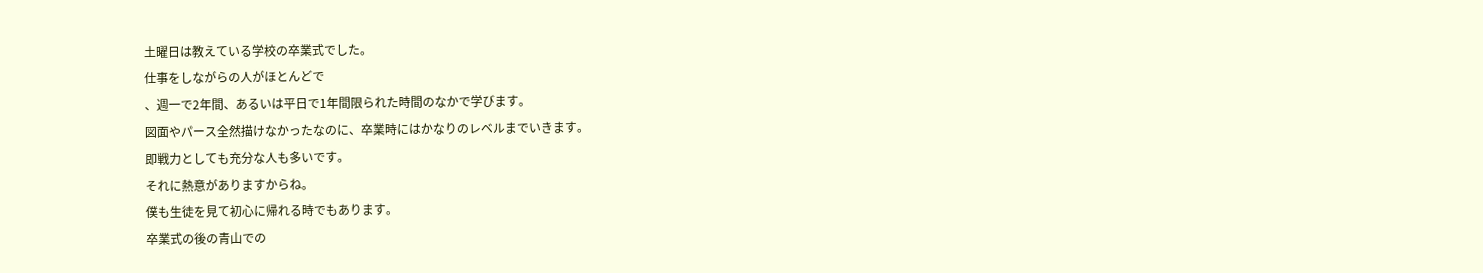土曜日は教えている学校の卒業式でした。
仕事をしながらの人がほとんどで
、週一で2年間、あるいは平日で1年間限られた時間のなかで学びます。
図面やパース全然描けなかったなのに、卒業時にはかなりのレベルまでいきます。
即戦力としても充分な人も多いです。
それに熱意がありますからね。
僕も生徒を見て初心に帰れる時でもあります。
卒業式の後の青山での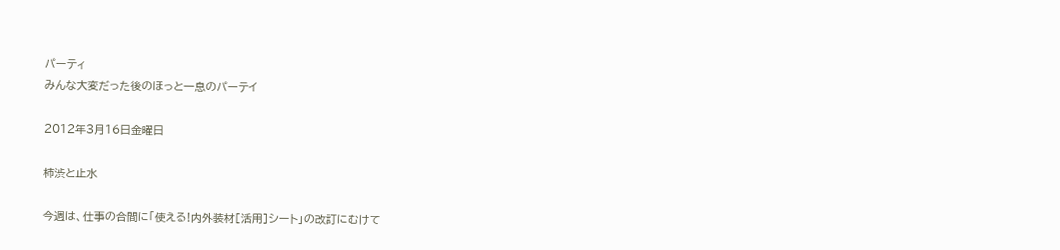パーティ
みんな大変だった後のほっと一息のパーテイ

2012年3月16日金曜日

柿渋と止水

今週は、仕事の合間に「使える!内外装材[活用]シート」の改訂にむけて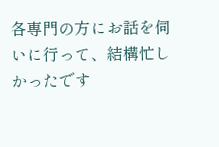各専門の方にお話を伺いに行って、結構忙しかったです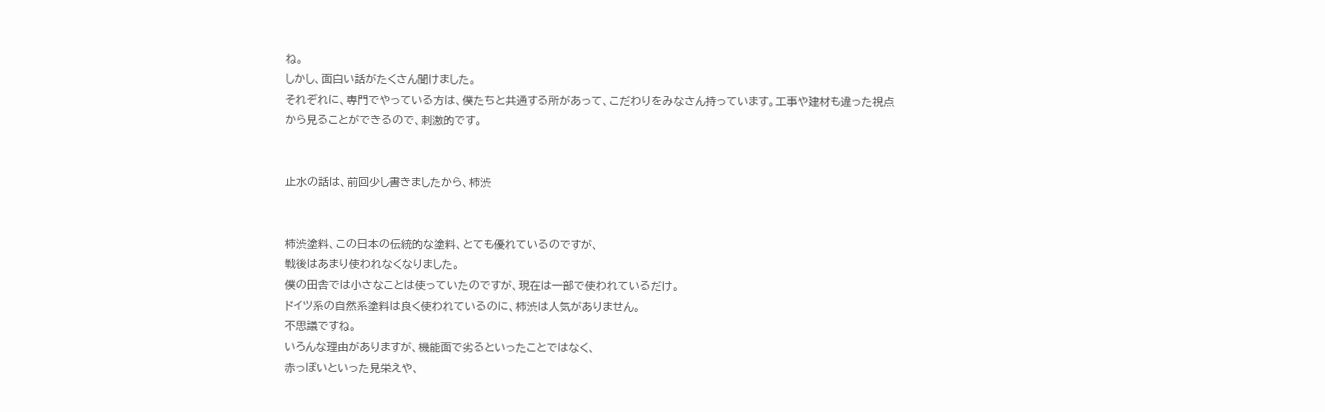ね。
しかし、面白い話がたくさん聞けました。
それぞれに、専門でやっている方は、僕たちと共通する所があって、こだわりをみなさん持っています。工事や建材も違った視点から見ることができるので、刺激的です。


止水の話は、前回少し書きましたから、柿渋


柿渋塗料、この日本の伝統的な塗料、とても優れているのですが、
戦後はあまり使われなくなりました。
僕の田舎では小さなことは使っていたのですが、現在は一部で使われているだけ。
ドイツ系の自然系塗料は良く使われているのに、柿渋は人気がありません。
不思議ですね。
いろんな理由がありますが、機能面で劣るといったことではなく、
赤っぽいといった見栄えや、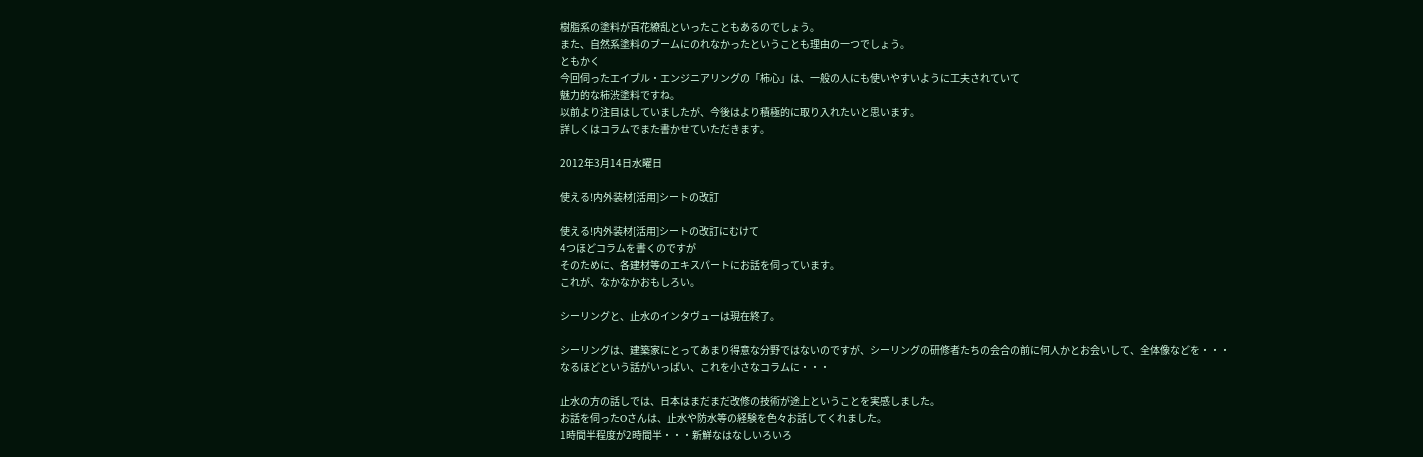樹脂系の塗料が百花繚乱といったこともあるのでしょう。
また、自然系塗料のブームにのれなかったということも理由の一つでしょう。
ともかく
今回伺ったエイブル・エンジニアリングの「柿心」は、一般の人にも使いやすいように工夫されていて
魅力的な柿渋塗料ですね。
以前より注目はしていましたが、今後はより積極的に取り入れたいと思います。
詳しくはコラムでまた書かせていただきます。

2012年3月14日水曜日

使える!内外装材[活用]シートの改訂

使える!内外装材[活用]シートの改訂にむけて
4つほどコラムを書くのですが
そのために、各建材等のエキスパートにお話を伺っています。
これが、なかなかおもしろい。

シーリングと、止水のインタヴューは現在終了。

シーリングは、建築家にとってあまり得意な分野ではないのですが、シーリングの研修者たちの会合の前に何人かとお会いして、全体像などを・・・
なるほどという話がいっぱい、これを小さなコラムに・・・

止水の方の話しでは、日本はまだまだ改修の技術が途上ということを実感しました。
お話を伺ったOさんは、止水や防水等の経験を色々お話してくれました。
1時間半程度が2時間半・・・新鮮なはなしいろいろ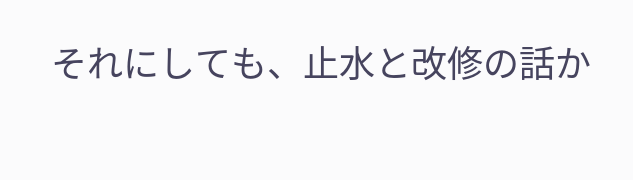それにしても、止水と改修の話か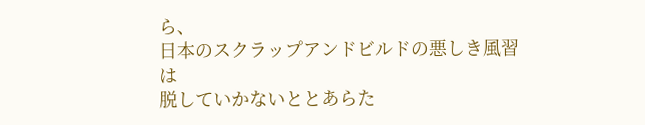ら、
日本のスクラップアンドビルドの悪しき風習は
脱していかないととあらた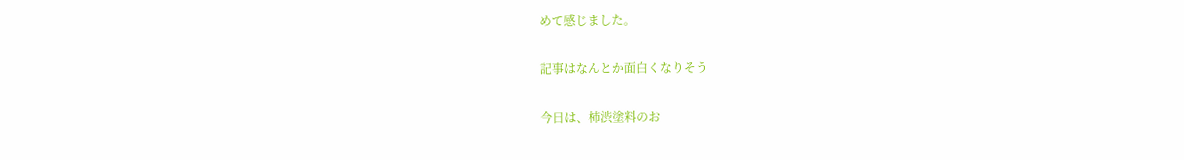めて感じました。

記事はなんとか面白くなりそう

今日は、柿渋塗料のお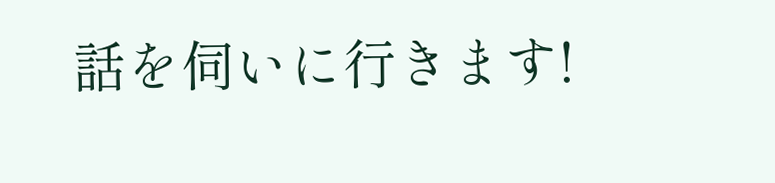話を伺いに行きます!